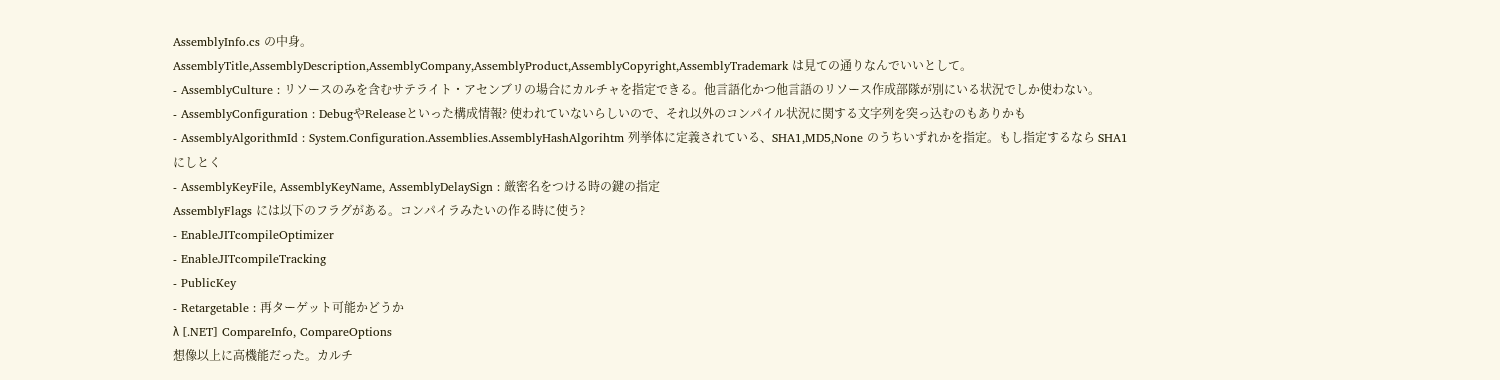AssemblyInfo.cs の中身。
AssemblyTitle,AssemblyDescription,AssemblyCompany,AssemblyProduct,AssemblyCopyright,AssemblyTrademark は見ての通りなんでいいとして。
- AssemblyCulture : リソースのみを含むサテライト・アセンブリの場合にカルチャを指定できる。他言語化かつ他言語のリソース作成部隊が別にいる状況でしか使わない。
- AssemblyConfiguration : DebugやReleaseといった構成情報? 使われていないらしいので、それ以外のコンパイル状況に関する文字列を突っ込むのもありかも
- AssemblyAlgorithmId : System.Configuration.Assemblies.AssemblyHashAlgorihtm 列挙体に定義されている、SHA1,MD5,None のうちいずれかを指定。もし指定するなら SHA1 にしとく
- AssemblyKeyFile, AssemblyKeyName, AssemblyDelaySign : 厳密名をつける時の鍵の指定
AssemblyFlags には以下のフラグがある。コンパイラみたいの作る時に使う?
- EnableJITcompileOptimizer
- EnableJITcompileTracking
- PublicKey
- Retargetable : 再ターゲット可能かどうか
λ [.NET] CompareInfo, CompareOptions
想像以上に高機能だった。カルチ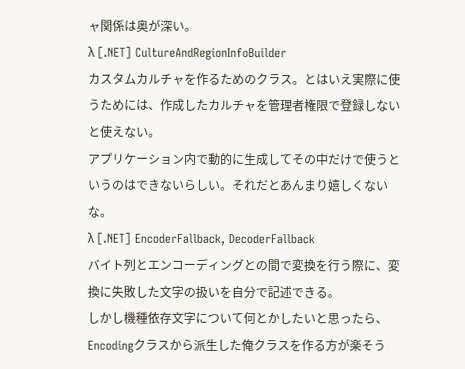ャ関係は奥が深い。
λ [.NET] CultureAndRegionInfoBuilder
カスタムカルチャを作るためのクラス。とはいえ実際に使うためには、作成したカルチャを管理者権限で登録しないと使えない。
アプリケーション内で動的に生成してその中だけで使うというのはできないらしい。それだとあんまり嬉しくないな。
λ [.NET] EncoderFallback, DecoderFallback
バイト列とエンコーディングとの間で変換を行う際に、変換に失敗した文字の扱いを自分で記述できる。
しかし機種依存文字について何とかしたいと思ったら、Encodingクラスから派生した俺クラスを作る方が楽そう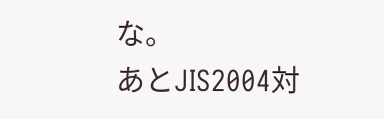な。
あとJIS2004対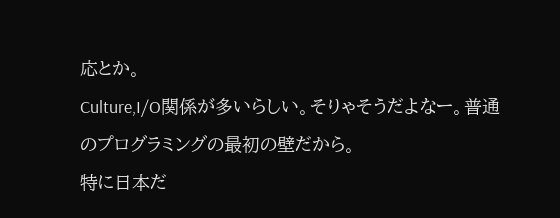応とか。
Culture,I/O関係が多いらしい。そりゃそうだよなー。普通のプログラミングの最初の壁だから。
特に日本だ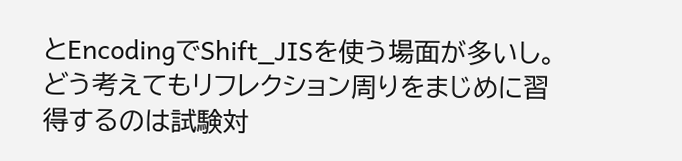とEncodingでShift_JISを使う場面が多いし。
どう考えてもリフレクション周りをまじめに習得するのは試験対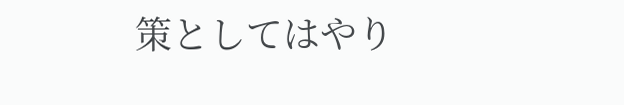策としてはやり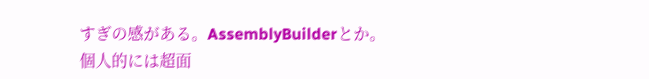すぎの感がある。AssemblyBuilderとか。
個人的には超面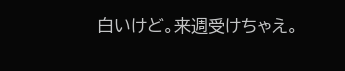白いけど。来週受けちゃえ。